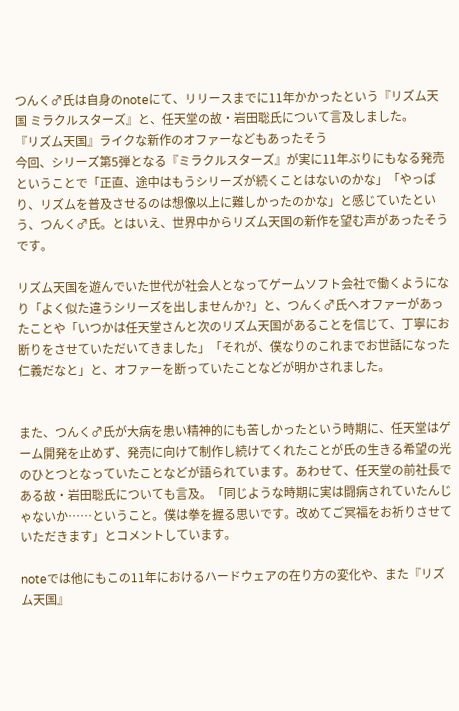つんく♂氏は自身のnoteにて、リリースまでに11年かかったという『リズム天国 ミラクルスターズ』と、任天堂の故・岩田聡氏について言及しました。
『リズム天国』ライクな新作のオファーなどもあったそう
今回、シリーズ第5弾となる『ミラクルスターズ』が実に11年ぶりにもなる発売ということで「正直、途中はもうシリーズが続くことはないのかな」「やっぱり、リズムを普及させるのは想像以上に難しかったのかな」と感じていたという、つんく♂氏。とはいえ、世界中からリズム天国の新作を望む声があったそうです。

リズム天国を遊んでいた世代が社会人となってゲームソフト会社で働くようになり「よく似た違うシリーズを出しませんか?」と、つんく♂氏へオファーがあったことや「いつかは任天堂さんと次のリズム天国があることを信じて、丁寧にお断りをさせていただいてきました」「それが、僕なりのこれまでお世話になった仁義だなと」と、オファーを断っていたことなどが明かされました。


また、つんく♂氏が大病を患い精神的にも苦しかったという時期に、任天堂はゲーム開発を止めず、発売に向けて制作し続けてくれたことが氏の生きる希望の光のひとつとなっていたことなどが語られています。あわせて、任天堂の前社長である故・岩田聡氏についても言及。「同じような時期に実は闘病されていたんじゃないか……ということ。僕は拳を握る思いです。改めてご冥福をお祈りさせていただきます」とコメントしています。

noteでは他にもこの11年におけるハードウェアの在り方の変化や、また『リズム天国』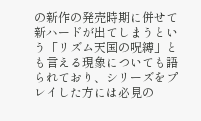の新作の発売時期に併せて新ハードが出てしまうという「リズム天国の呪縛」とも言える現象についても語られており、シリーズをプレイした方には必見の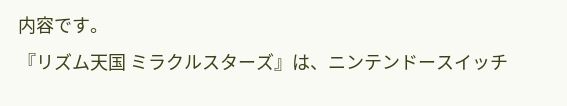内容です。
『リズム天国 ミラクルスターズ』は、ニンテンドースイッチ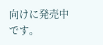向けに発売中です。